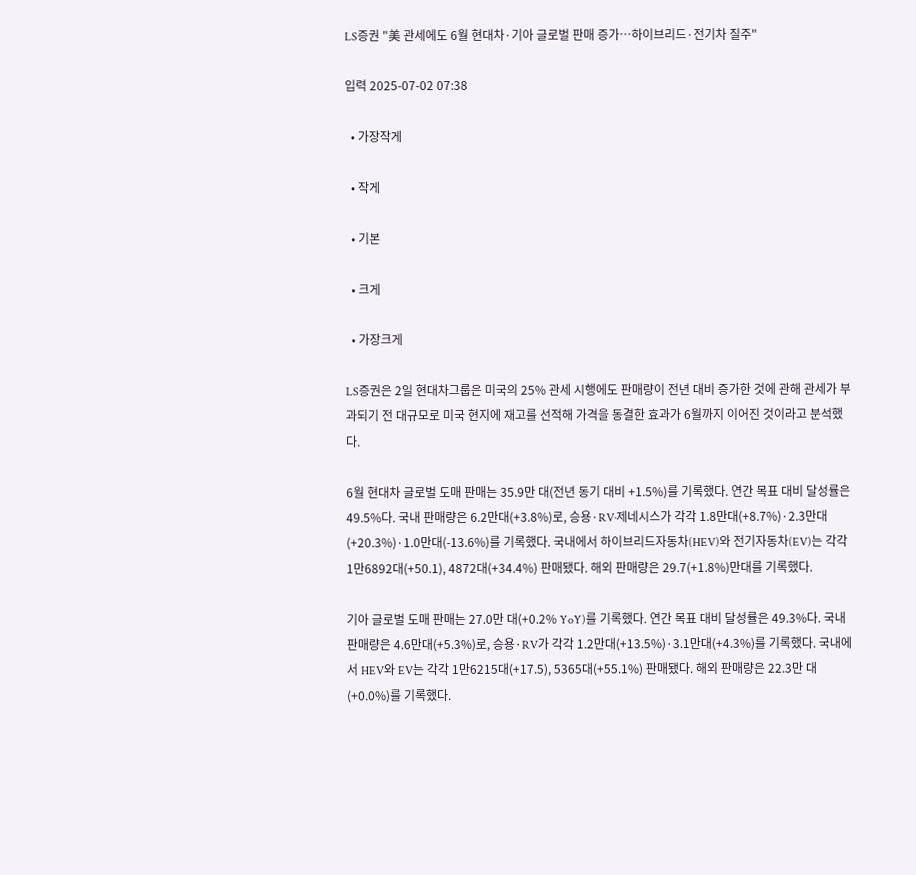LS증권 "美 관세에도 6월 현대차·기아 글로벌 판매 증가…하이브리드·전기차 질주"

입력 2025-07-02 07:38

  • 가장작게

  • 작게

  • 기본

  • 크게

  • 가장크게

LS증권은 2일 현대차그룹은 미국의 25% 관세 시행에도 판매량이 전년 대비 증가한 것에 관해 관세가 부과되기 전 대규모로 미국 현지에 재고를 선적해 가격을 동결한 효과가 6월까지 이어진 것이라고 분석했다.

6월 현대차 글로벌 도매 판매는 35.9만 대(전년 동기 대비 +1.5%)를 기록했다. 연간 목표 대비 달성률은 49.5%다. 국내 판매량은 6.2만대(+3.8%)로, 승용·RV·제네시스가 각각 1.8만대(+8.7%)·2.3만대(+20.3%)·1.0만대(-13.6%)를 기록했다. 국내에서 하이브리드자동차(HEV)와 전기자동차(EV)는 각각 1만6892대(+50.1), 4872대(+34.4%) 판매됐다. 해외 판매량은 29.7(+1.8%)만대를 기록했다.

기아 글로벌 도매 판매는 27.0만 대(+0.2% YoY)를 기록했다. 연간 목표 대비 달성률은 49.3%다. 국내 판매량은 4.6만대(+5.3%)로, 승용·RV가 각각 1.2만대(+13.5%)·3.1만대(+4.3%)를 기록했다. 국내에서 HEV와 EV는 각각 1만6215대(+17.5), 5365대(+55.1%) 판매됐다. 해외 판매량은 22.3만 대(+0.0%)를 기록했다.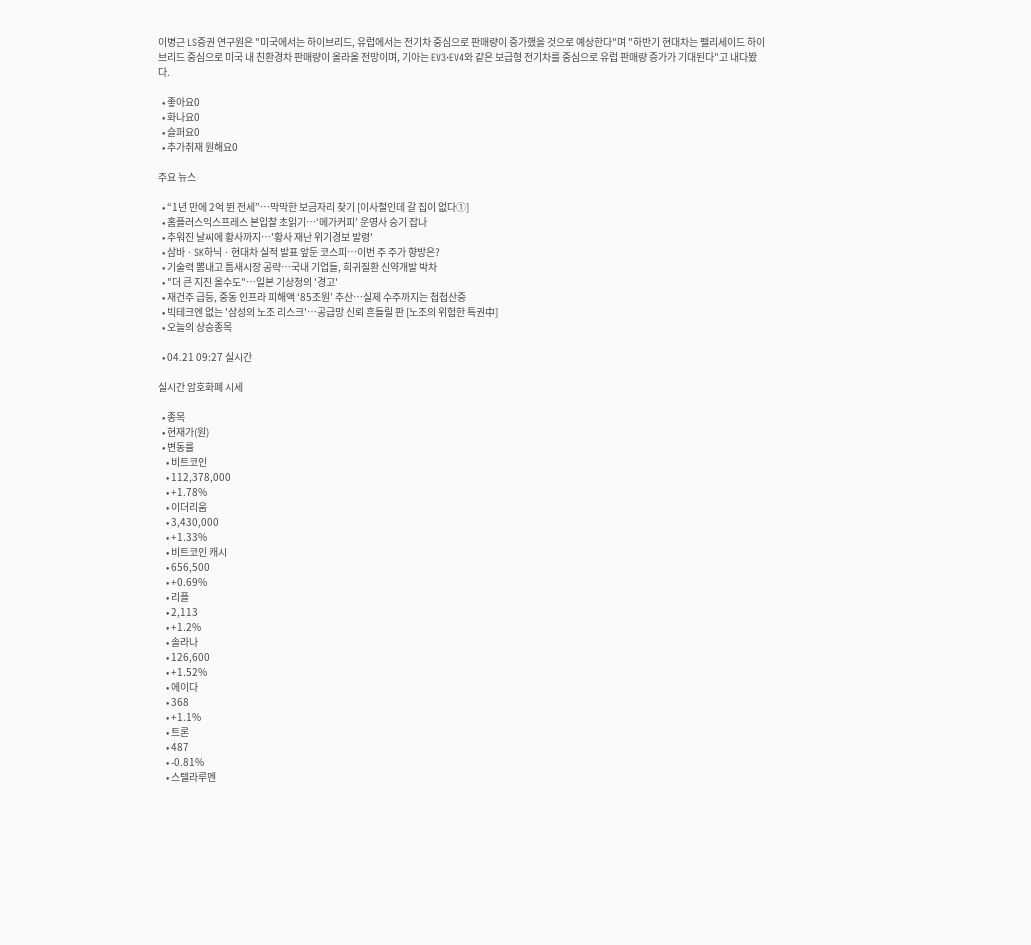이병근 LS증권 연구원은 "미국에서는 하이브리드, 유럽에서는 전기차 중심으로 판매량이 증가했을 것으로 예상한다"며 "하반기 현대차는 펠리세이드 하이브리드 중심으로 미국 내 친환경차 판매량이 올라올 전망이며, 기아는 EV3·EV4와 같은 보급형 전기차를 중심으로 유럽 판매량 증가가 기대된다"고 내다봤다.

  • 좋아요0
  • 화나요0
  • 슬퍼요0
  • 추가취재 원해요0

주요 뉴스

  • “1년 만에 2억 뛴 전세”⋯막막한 보금자리 찾기 [이사철인데 갈 집이 없다①]
  • 홈플러스익스프레스 본입찰 초읽기…‘메가커피’ 운영사 승기 잡나
  • 추워진 날씨에 황사까지…'황사 재난 위기경보 발령'
  • 삼바ㆍSK하닉ㆍ현대차 실적 발표 앞둔 코스피…이번 주 주가 향방은?
  • 기술력 뽐내고 틈새시장 공략…국내 기업들, 희귀질환 신약개발 박차
  • "더 큰 지진 올수도"…일본 기상청의 '경고'
  • 재건주 급등, 중동 인프라 피해액 ‘85조원’ 추산⋯실제 수주까지는 첩첩산중
  • 빅테크엔 없는 '삼성의 노조 리스크'…공급망 신뢰 흔들릴 판 [노조의 위험한 특권中]
  • 오늘의 상승종목

  • 04.21 09:27 실시간

실시간 암호화폐 시세

  • 종목
  • 현재가(원)
  • 변동률
    • 비트코인
    • 112,378,000
    • +1.78%
    • 이더리움
    • 3,430,000
    • +1.33%
    • 비트코인 캐시
    • 656,500
    • +0.69%
    • 리플
    • 2,113
    • +1.2%
    • 솔라나
    • 126,600
    • +1.52%
    • 에이다
    • 368
    • +1.1%
    • 트론
    • 487
    • -0.81%
    • 스텔라루멘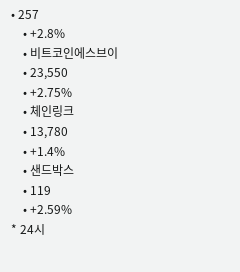• 257
    • +2.8%
    • 비트코인에스브이
    • 23,550
    • +2.75%
    • 체인링크
    • 13,780
    • +1.4%
    • 샌드박스
    • 119
    • +2.59%
* 24시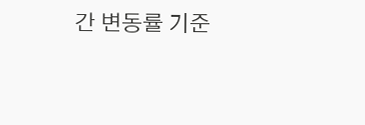간 변동률 기준